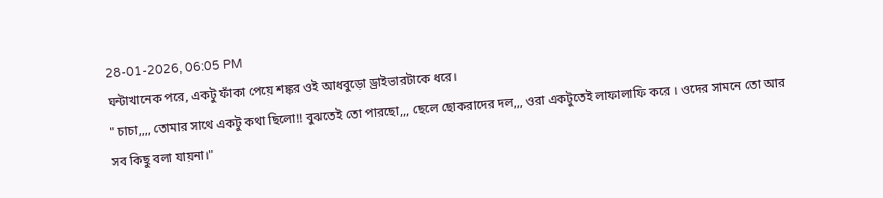28-01-2026, 06:05 PM
ঘন্টাখানেক পরে, একটু ফাঁকা পেয়ে শঙ্কর ওই আধবুড়ো ড্রাইভারটাকে ধরে।
" চাচা,,,, তোমার সাথে একটু কথা ছিলো!! বুঝতেই তো পারছো,,, ছেলে ছোকরাদের দল,,, ওরা একটুতেই লাফালাফি করে । ওদের সামনে তো আর সব কিছু বলা যায়না।"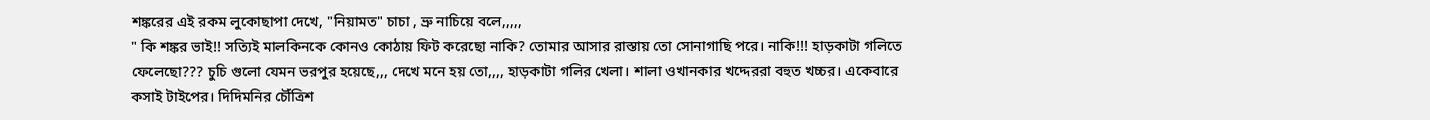শঙ্করের এই রকম লুকোছাপা দেখে, "নিয়ামত" চাচা , ভ্রু নাচিয়ে বলে,,,,,
" কি শঙ্কর ভাই!! সত্যিই মালকিনকে কোনও কোঠায় ফিট করেছো নাকি? তোমার আসার রাস্তায় তো সোনাগাছি পরে। নাকি!!! হাড়কাটা গলিতে ফেলেছো??? চুচি গুলো যেমন ভরপুর হয়েছে,,, দেখে মনে হয় তো,,,, হাড়কাটা গলির খেলা। শালা ওখানকার খদ্দেররা বহুত খচ্চর। একেবারে কসাই টাইপের। দিদিমনির চৌঁত্রিশ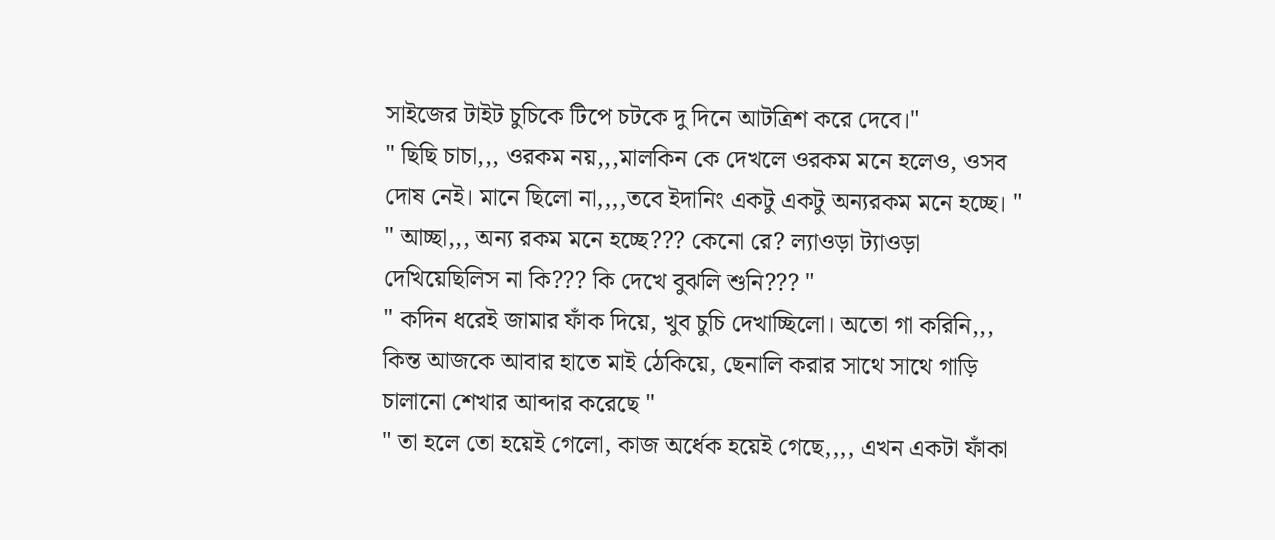সাইজের টাইট চুচিকে টিপে চটকে দু দিনে আটত্রিশ করে দেবে।"
" ছিছি চাচা,,, ওরকম নয়,,,মালকিন কে দেখলে ওরকম মনে হলেও, ওসব দোষ নেই। মানে ছিলো না,,,,তবে ইদানিং একটু একটু অন্যরকম মনে হচ্ছে। "
" আচ্ছা,,, অন্য রকম মনে হচ্ছে??? কেনো রে? ল্যাওড়া ট্যাওড়া দেখিয়েছিলিস না কি??? কি দেখে বুঝলি শুনি??? "
" কদিন ধরেই জামার ফাঁক দিয়ে, খুব চুচি দেখাচ্ছিলো। অতো গা করিনি,,, কিন্ত আজকে আবার হাতে মাই ঠেকিয়ে, ছেনালি করার সাথে সাথে গাড়ি চালানো শেখার আব্দার করেছে "
" তা হলে তো হয়েই গেলো, কাজ অর্ধেক হয়েই গেছে,,,, এখন একটা ফাঁকা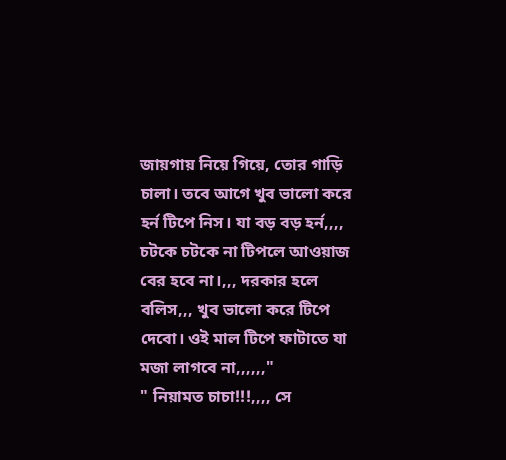জায়গায় নিয়ে গিয়ে, তোর গাড়ি চালা। তবে আগে খুব ভালো করে হর্ন টিপে নিস। যা বড় বড় হর্ন,,,, চটকে চটকে না টিপলে আওয়াজ বের হবে না।,,, দরকার হলে বলিস,,, খুব ভালো করে টিপে দেবো। ওই মাল টিপে ফাটাতে যা মজা লাগবে না,,,,,,"
" নিয়ামত চাচা!!!,,,, সে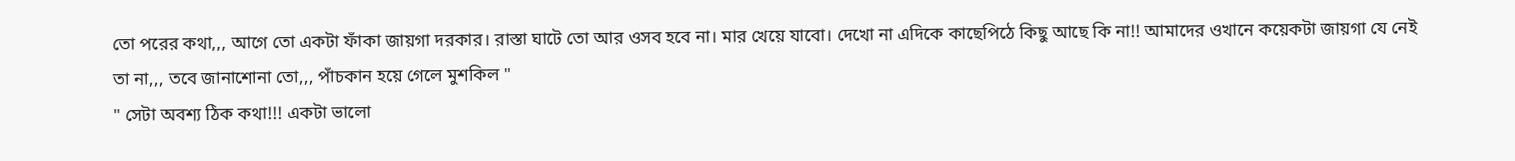তো পরের কথা,,, আগে তো একটা ফাঁকা জায়গা দরকার। রাস্তা ঘাটে তো আর ওসব হবে না। মার খেয়ে যাবো। দেখো না এদিকে কাছেপিঠে কিছু আছে কি না!! আমাদের ওখানে কয়েকটা জায়গা যে নেই তা না,,, তবে জানাশোনা তো,,, পাঁচকান হয়ে গেলে মুশকিল "
" সেটা অবশ্য ঠিক কথা!!! একটা ভালো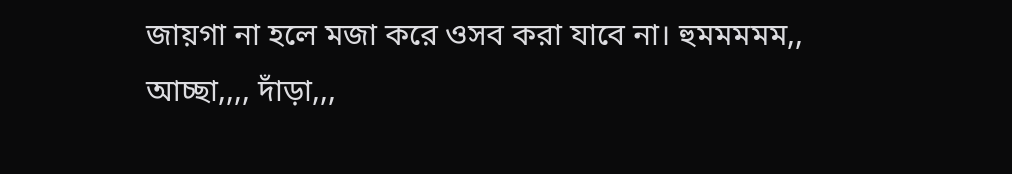জায়গা না হলে মজা করে ওসব করা যাবে না। হুমমমমম,,
আচ্ছা,,,, দাঁড়া,,,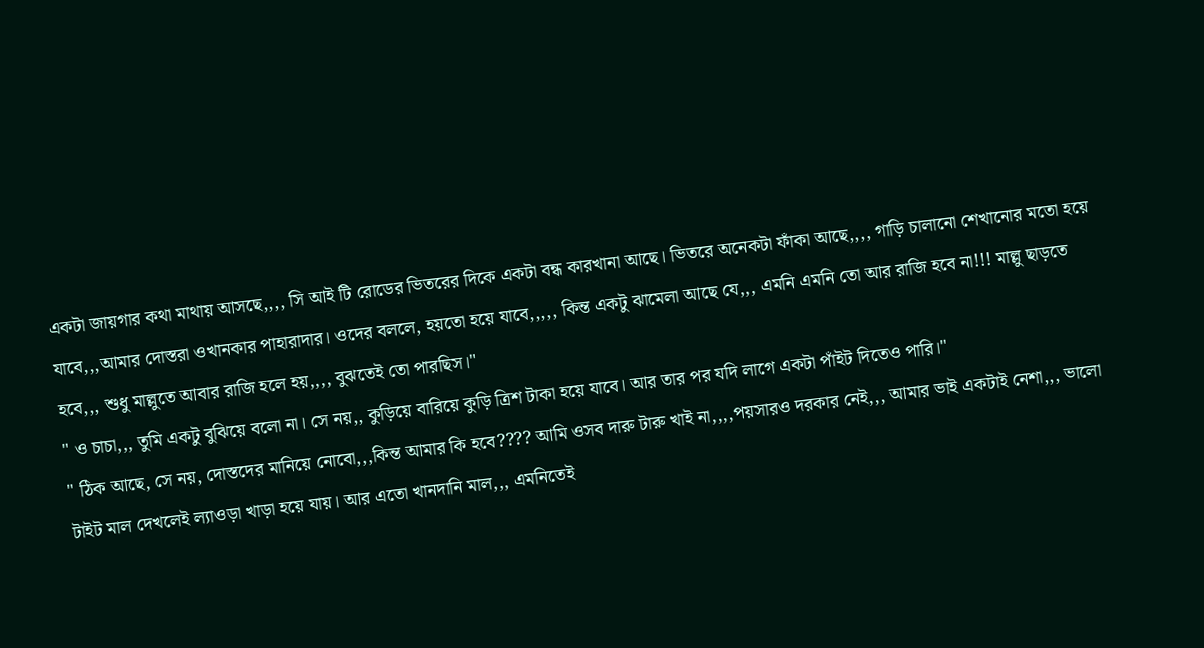একটা জায়গার কথা মাথায় আসছে,,,, সি আই টি রোডের ভিতরের দিকে একটা বন্ধ কারখানা আছে। ভিতরে অনেকটা ফাঁকা আছে,,,, গাড়ি চালানো শেখানোর মতো হয়ে যাবে,,,আমার দোস্তরা ওখানকার পাহারাদার। ওদের বললে, হয়তো হয়ে যাবে,,,,, কিন্ত একটু ঝামেলা আছে যে,,, এমনি এমনি তো আর রাজি হবে না!!! মাল্লু ছাড়তে হবে,,, শুধু মাল্লুতে আবার রাজি হলে হয়,,,, বুঝতেই তো পারছিস।"
" ও চাচা,,, তুমি একটু বুঝিয়ে বলো না। সে নয়,, কুড়িয়ে বারিয়ে কুড়ি ত্রিশ টাকা হয়ে যাবে। আর তার পর যদি লাগে একটা পাঁইট দিতেও পারি।"
" ঠিক আছে, সে নয়, দোস্তদের মানিয়ে নোবো,,,কিন্ত আমার কি হবে???? আমি ওসব দারু টারু খাই না,,,,পয়সারও দরকার নেই,,, আমার ভাই একটাই নেশা,,, ভালো টাইট মাল দেখলেই ল্যাওড়া খাড়া হয়ে যায়। আর এতো খানদানি মাল,,, এমনিতেই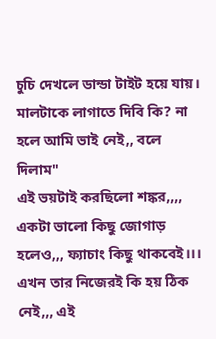চুচি দেখলে ডান্ডা টাইট হয়ে যায়। মালটাকে লাগাতে দিবি কি? না হলে আমি ভাই নেই,, বলে দিলাম"
এই ভয়টাই করছিলো শঙ্কর,,,, একটা ভালো কিছু জোগাড় হলেও,,, ফ্যাচাং কিছু থাকবেই।।। এখন তার নিজেরই কি হয় ঠিক নেই,,, এই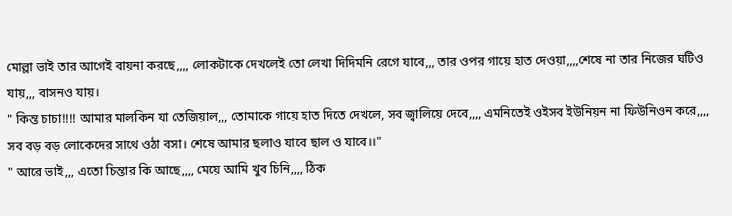মোল্লা ভাই তার আগেই বায়না করছে,,,, লোকটাকে দেখলেই তো লেখা দিদিমনি রেগে যাবে,,, তার ওপর গায়ে হাত দেওয়া,,,,শেষে না তার নিজের ঘটিও যায়,,, বাসনও যায়।
" কিন্ত চাচা!!!! আমার মালকিন যা তেজিয়াল,,, তোমাকে গায়ে হাত দিতে দেখলে, সব জ্বালিয়ে দেবে,,,, এমনিতেই ওইসব ইউনিয়ন না ফিউনিওন করে,,,, সব বড় বড় লোকেদের সাথে ওঠা বসা। শেষে আমার ছলাও যাবে ছাল ও যাবে।।"
" আরে ভাই,,, এতো চিন্তার কি আছে,,,, মেয়ে আমি খুব চিনি,,,, ঠিক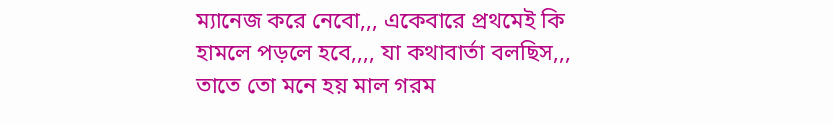ম্যানেজ করে নেবো,,, একেবারে প্রথমেই কি হামলে পড়লে হবে,,,, যা কথাবার্তা বলছিস,,, তাতে তো মনে হয় মাল গরম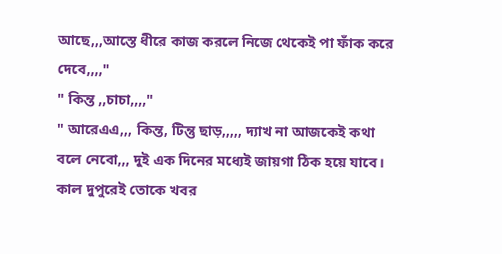আছে,,,আস্তে ধীরে কাজ করলে নিজে থেকেই পা ফাঁক করে দেবে,,,,"
" কিন্ত ,,চাচা,,,,"
" আরেএএ,,, কিন্ত, টিন্তু ছাড়,,,,, দ্যাখ না আজকেই কথা বলে নেবো,,, দুই এক দিনের মধ্যেই জায়গা ঠিক হয়ে যাবে। কাল দুপুরেই তোকে খবর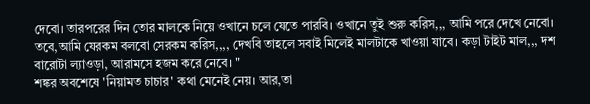দেবো। তারপরের দিন তোর মালকে নিয়ে ওখানে চলে যেতে পারবি। ওখানে তুই শুরু করিস,,, আমি পরে দেখে নেবো। তবে,আমি যেরকম বলবো সেরকম করিস,,,, দেখবি তাহলে সবাই মিলেই মালটাকে খাওয়া যাবে। কড়া টাইট মাল,,, দশ বারোটা ল্যাওড়া, আরামসে হজম করে নেবে। "
শঙ্কর অবশেষে 'নিয়ামত চাচার' কথা মেনেই নেয়। আর,তা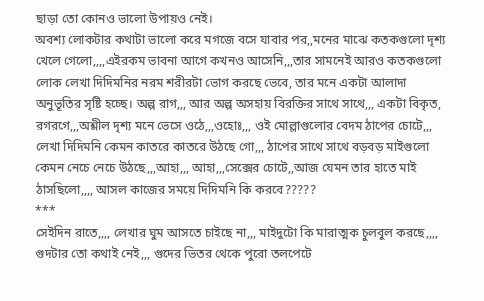ছাড়া তো কোনও ভালো উপায়ও নেই।
অবশ্য লোকটার কথাটা ভালো করে মগজে বসে যাবার পর,,মনের মাঝে কতকগুলো দৃশ্য খেলে গেলো,,,,এইরকম ভাবনা আগে কখনও আসেনি,,,তার সামনেই আরও কতকগুলো লোক লেখা দিদিমনির নরম শরীরটা ভোগ করছে ভেবে, তার মনে একটা আলাদা অনুভূতির সৃষ্টি হচ্ছে। অল্প রাগ,,, আর অল্প অসহায় বিরক্তির সাথে সাথে,,, একটা বিকৃত, রগরগে,,,অশ্লীল দৃশ্য মনে ভেসে ওঠে,,,ওহোঃ,,, ওই মোল্লাগুলোর বেদম ঠাপের চোটে,,, লেখা দিদিমনি কেমন কাতরে কাতরে উঠছে গো,,, ঠাপের সাথে সাথে বড়বড় মাইগুলো কেমন নেচে নেচে উঠছে,,,আহা,,, আহা,,,সেক্সের চোটে,,আজ যেমন তার হাতে মাই ঠাসছিলো,,,, আসল কাজের সময়ে দিদিমনি কি করবে?????
***
সেইদিন রাতে,,,, লেখার ঘুম আসতে চাইছে না,,, মাইদুটো কি মারাত্মক চুলবুল করছে,,,, গুদটার তো কথাই নেই,,, গুদের ভিতর থেকে পুরো তলপেটে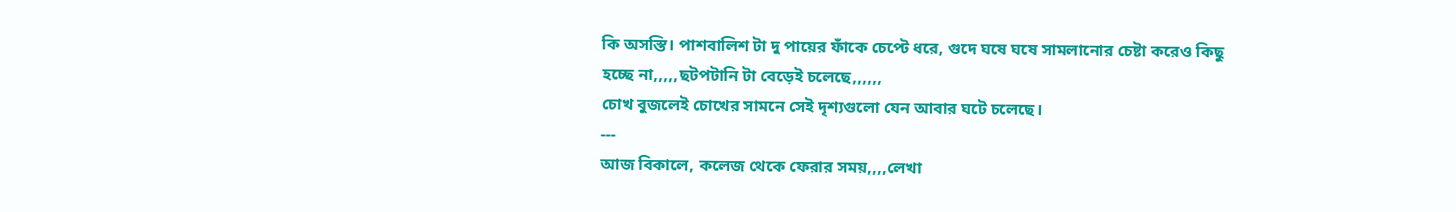কি অসস্তি। পাশবালিশ টা দু পায়ের ফাঁকে চেপ্টে ধরে, গুদে ঘষে ঘষে সামলানোর চেষ্টা করেও কিছু হচ্ছে না,,,,,ছটপটানি টা বেড়েই চলেছে,,,,,,
চোখ বুজলেই চোখের সামনে সেই দৃশ্যগুলো যেন আবার ঘটে চলেছে।
---
আজ বিকালে, কলেজ থেকে ফেরার সময়,,,,লেখা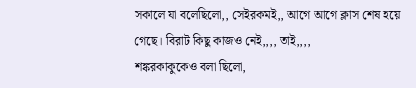সকালে যা বলেছিলো,, সেইরকমই,, আগে আগে ক্লাস শেষ হয়ে গেছে। বিরাট কিছু কাজও নেই,,,, তাই,,,,
শঙ্করকাকুকেও বলা ছিলো,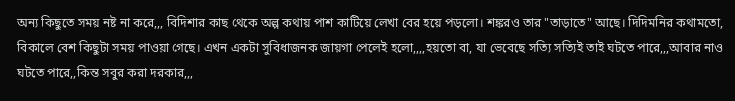অন্য কিছুতে সময় নষ্ট না করে,,, বিদিশার কাছ থেকে অল্প কথায় পাশ কাটিয়ে লেখা বের হয়ে পড়লো। শঙ্করও তার "তাড়াতে" আছে। দিদিমনির কথামতো, বিকালে বেশ কিছুটা সময় পাওয়া গেছে। এখন একটা সুবিধাজনক জায়গা পেলেই হলো,,,,হয়তো বা, যা ভেবেছে সত্যি সত্যিই তাই ঘটতে পারে,,,আবার নাও ঘটতে পারে,,কিন্ত সবুর করা দরকার,,,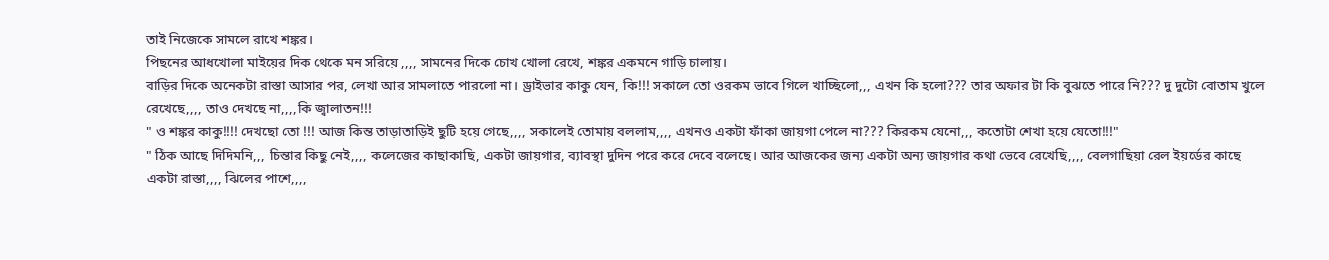তাই নিজেকে সামলে রাখে শঙ্কর।
পিছনের আধখোলা মাইয়ের দিক থেকে মন সরিয়ে ,,,, সামনের দিকে চোখ খোলা রেখে, শঙ্কর একমনে গাড়ি চালায়।
বাড়ির দিকে অনেকটা রাস্তা আসার পর, লেখা আর সামলাতে পারলো না। ড্রাইভার কাকু যেন, কি!!! সকালে তো ওরকম ভাবে গিলে খাচ্ছিলো,,, এখন কি হলো??? তার অফার টা কি বুঝতে পারে নি??? দু দুটো বোতাম খুলে রেখেছে,,,, তাও দেখছে না,,,,কি জ্বালাতন!!!
" ও শঙ্কর কাকু!!!! দেখছো তো !!! আজ কিন্ত তাড়াতাড়িই ছুটি হয়ে গেছে,,,, সকালেই তোমায় বললাম,,,, এখনও একটা ফাঁকা জায়গা পেলে না??? কিরকম যেনো,,, কতোটা শেখা হয়ে যেতো!!!"
" ঠিক আছে দিদিমনি,,, চিন্তার কিছু নেই,,,, কলেজের কাছাকাছি, একটা জায়গার, ব্যাবস্থা দুদিন পরে করে দেবে বলেছে। আর আজকের জন্য একটা অন্য জায়গার কথা ভেবে রেখেছি,,,, বেলগাছিয়া রেল ইয়র্ডের কাছে একটা রাস্তা,,,, ঝিলের পাশে,,,,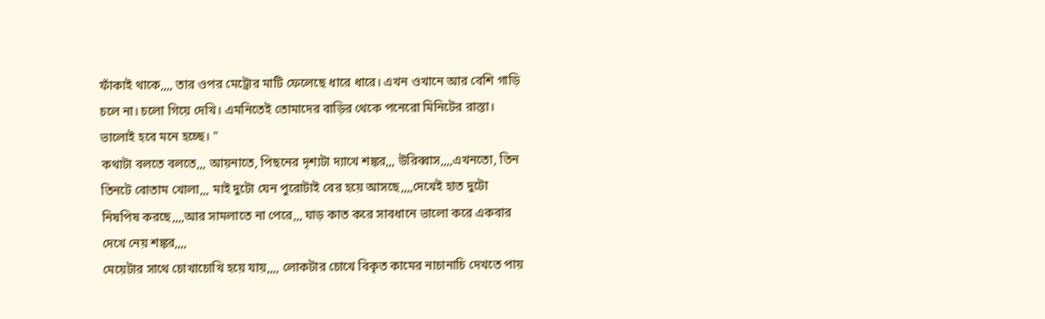ফাঁকাই থাকে,,,, তার ওপর মেট্রোর মাটি ফেলেছে ধারে ধারে। এখন ওখানে আর বেশি গাড়ি চলে না। চলো গিয়ে দেখি। এমনিতেই তোমাদের বাড়ির থেকে পনেরো মিনিটের রাস্তা। ভালোই হবে মনে হচ্ছে। "
কথাটা বলতে বলতে,,, আয়নাতে, পিছনের দৃশ্যটা দ্যাখে শঙ্কর,,, উরিব্বাস,,,,এখনতো, তিন তিনটে বোতাম খোলা,,, মাই দুটো যেন পুরোটাই বের হয়ে আসছে,,,,দেখেই হাত দুটো নিষপিষ করছে,,,,আর সামলাতে না পেরে,,, ঘাড় কাত করে সাবধানে ভালো করে একবার দেখে নেয় শঙ্কর,,,,
মেয়েটার সাথে চোখাচোখি হয়ে যায়,,,, লোকটার চোখে বিকৃত কামের নাচানাচি দেখতে পায়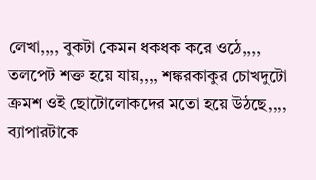লেখা,,,, বুকটা কেমন ধকধক করে ওঠে,,,, তলপেট শক্ত হয়ে যায়,,,, শঙ্করকাকুর চোখদুটো ক্রমশ ওই ছোটোলোকদের মতো হয়ে উঠছে,,,,
ব্যাপারটাকে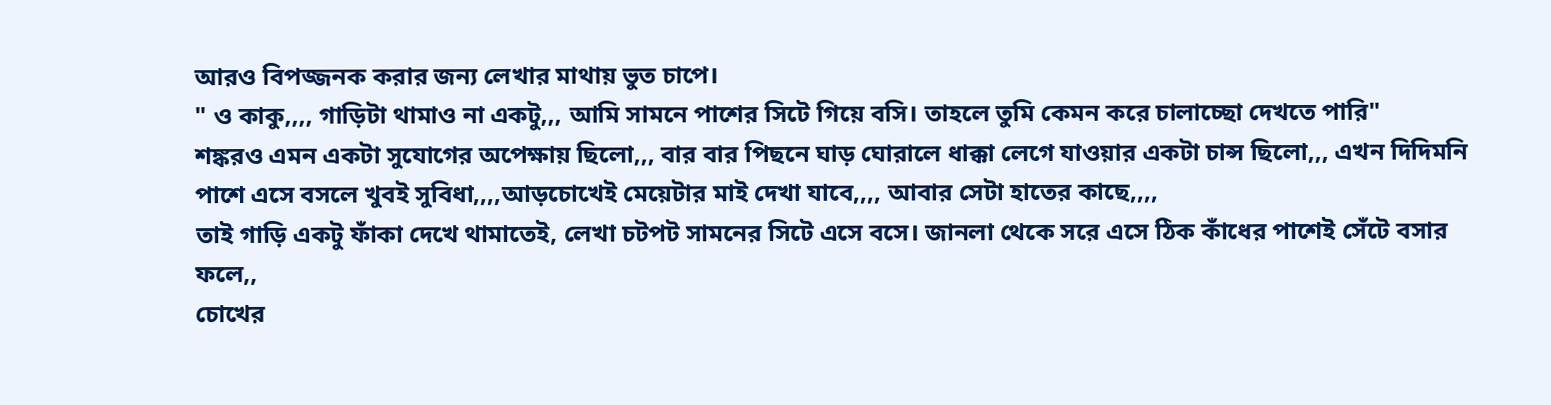আরও বিপজ্জনক করার জন্য লেখার মাথায় ভুত চাপে।
" ও কাকু,,,, গাড়িটা থামাও না একটু,,, আমি সামনে পাশের সিটে গিয়ে বসি। তাহলে তুমি কেমন করে চালাচ্ছো দেখতে পারি"
শঙ্করও এমন একটা সুযোগের অপেক্ষায় ছিলো,,, বার বার পিছনে ঘাড় ঘোরালে ধাক্কা লেগে যাওয়ার একটা চান্স ছিলো,,, এখন দিদিমনি পাশে এসে বসলে খুবই সুবিধা,,,,আড়চোখেই মেয়েটার মাই দেখা যাবে,,,, আবার সেটা হাতের কাছে,,,,
তাই গাড়ি একটু ফাঁকা দেখে থামাতেই, লেখা চটপট সামনের সিটে এসে বসে। জানলা থেকে সরে এসে ঠিক কাঁধের পাশেই সেঁটে বসার ফলে,,
চোখের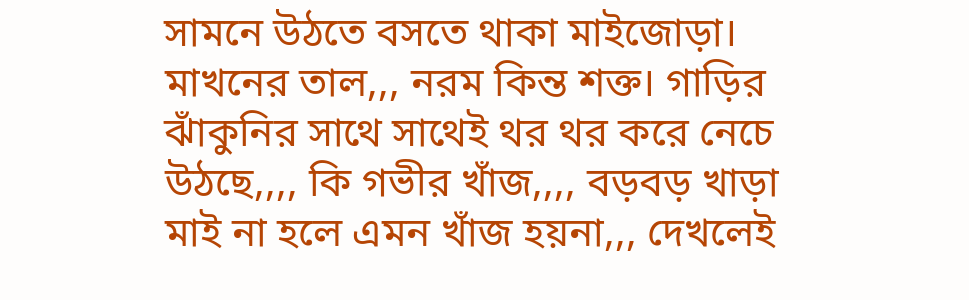সামনে উঠতে বসতে থাকা মাইজোড়া। মাখনের তাল,,, নরম কিন্ত শক্ত। গাড়ির ঝাঁকুনির সাথে সাথেই থর থর করে নেচে উঠছে,,,, কি গভীর খাঁজ,,,, বড়বড় খাড়া মাই না হলে এমন খাঁজ হয়না,,, দেখলেই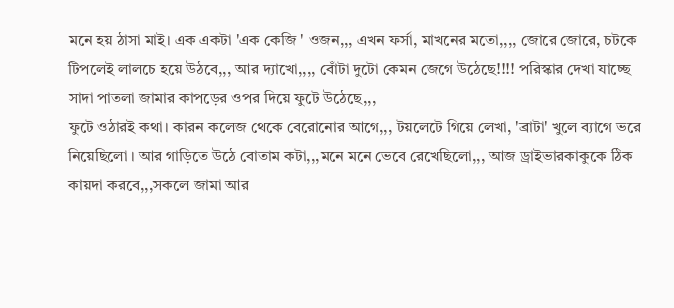মনে হয় ঠাসা মাই। এক একটা 'এক কেজি ' ওজন,,, এখন ফর্সা, মাখনের মতো,,,, জোরে জোরে, চটকে টিপলেই লালচে হয়ে উঠবে,,, আর দ্যাখো,,,, বোঁটা দুটো কেমন জেগে উঠেছে!!!! পরিস্কার দেখা যাচ্ছে সাদা পাতলা জামার কাপড়ের ওপর দিয়ে ফুটে উঠেছে,,,
ফুটে ওঠারই কথা। কারন কলেজ থেকে বেরোনোর আগে,,, টয়লেটে গিয়ে লেখা, 'ব্রাটা' খুলে ব্যাগে ভরে নিয়েছিলো । আর গাড়িতে উঠে বোতাম কটা,,,মনে মনে ভেবে রেখেছিলো,,, আজ ড্রাইভারকাকুকে ঠিক কায়দা করবে,,,সকলে জামা আর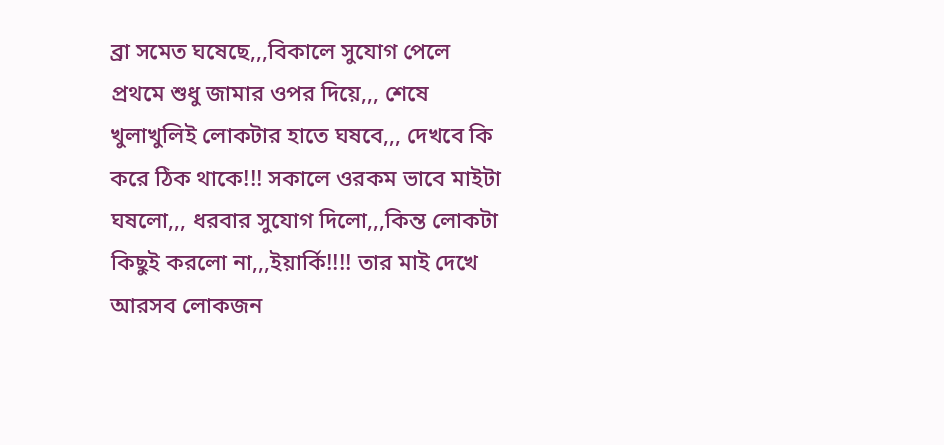ব্রা সমেত ঘষেছে,,,বিকালে সুযোগ পেলে প্রথমে শুধু জামার ওপর দিয়ে,,, শেষে খুলাখুলিই লোকটার হাতে ঘষবে,,, দেখবে কি করে ঠিক থাকে!!! সকালে ওরকম ভাবে মাইটা ঘষলো,,, ধরবার সুযোগ দিলো,,,কিন্ত লোকটা কিছুই করলো না,,,ইয়ার্কি!!!! তার মাই দেখে আরসব লোকজন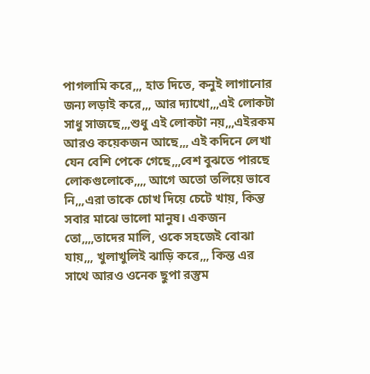পাগলামি করে,,, হাত দিতে, কনুই লাগানোর জন্য লড়াই করে,,, আর দ্যাখো,,,এই লোকটা সাধু সাজছে,,,শুধু এই লোকটা নয়,,,এইরকম আরও কয়েকজন আছে,,, এই কদিনে লেখা যেন বেশি পেকে গেছে,,,বেশ বুঝতে পারছে লোকগুলোকে,,,, আগে অতো তলিয়ে ভাবে নি,,,এরা তাকে চোখ দিয়ে চেটে খায়, কিন্ত সবার মাঝে ভালো মানুষ। একজন তো,,,,তাদের মালি, ওকে সহজেই বোঝা যায়,,, খুলাখুলিই ঝাড়ি করে,,, কিন্ত এর সাথে আরও ওনেক ছুপা রস্তুম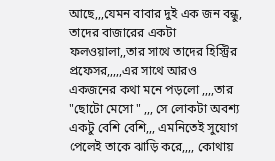আছে,,,যেমন বাবার দুই এক জন বন্ধু, তাদের বাজারের একটা ফলওয়ালা,,তার সাথে তাদের হিস্ট্রির প্রফেসর,,,,,এর সাথে আরও একজনের কথা মনে পড়লো ,,,,তার "ছোটো মেসো " ,,, সে লোকটা অবশ্য একটু বেশি বেশি,,, এমনিতেই সুযোগ পেলেই তাকে ঝাড়ি করে,,,, কোথায়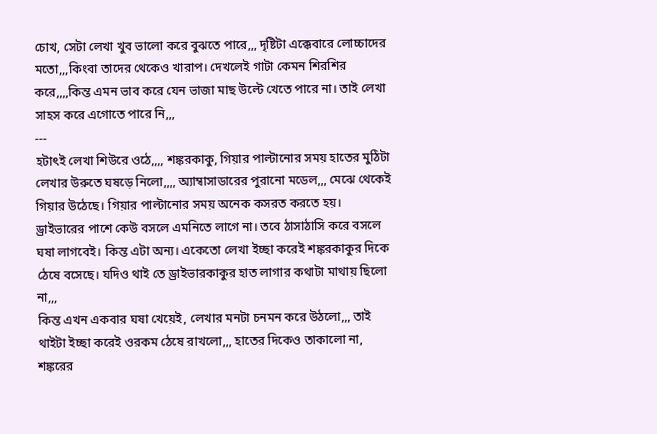চোখ, সেটা লেখা খুব ভালো করে বুঝতে পারে,,, দৃষ্টিটা এক্কেবারে লোচ্চাদের মতো,,,কিংবা তাদের থেকেও খারাপ। দেখলেই গাটা কেমন শিরশির করে,,,,কিন্ত এমন ভাব করে যেন ভাজা মাছ উল্টে খেতে পারে না। তাই লেখা সাহস করে এগোতে পারে নি,,,
---
হটাৎই লেখা শিউরে ওঠে,,,, শঙ্করকাকু, গিয়ার পাল্টানোর সময় হাতের মুঠিটা লেখার উরুতে ঘষড়ে নিলো,,,, অ্যাম্বাসাডারের পুরানো মডেল,,, মেঝে থেকেই গিয়ার উঠেছে। গিয়ার পাল্টানোর সময় অনেক কসরত করতে হয়। ড্রাইভারের পাশে কেউ বসলে এমনিতে লাগে না। তবে ঠাসাঠাসি করে বসলে ঘষা লাগবেই। কিন্ত এটা অন্য। একেতো লেখা ইচ্ছা করেই শঙ্করকাকুর দিকে ঠেষে বসেছে। যদিও থাই তে ড্রাইভারকাকুর হাত লাগার কথাটা মাথায় ছিলো না,,,
কিন্ত এখন একবার ঘষা খেয়েই, লেখার মনটা চনমন করে উঠলো,,, তাই থাইটা ইচ্ছা করেই ওরকম ঠেষে রাখলো,,, হাতের দিকেও তাকালো না, শঙ্করের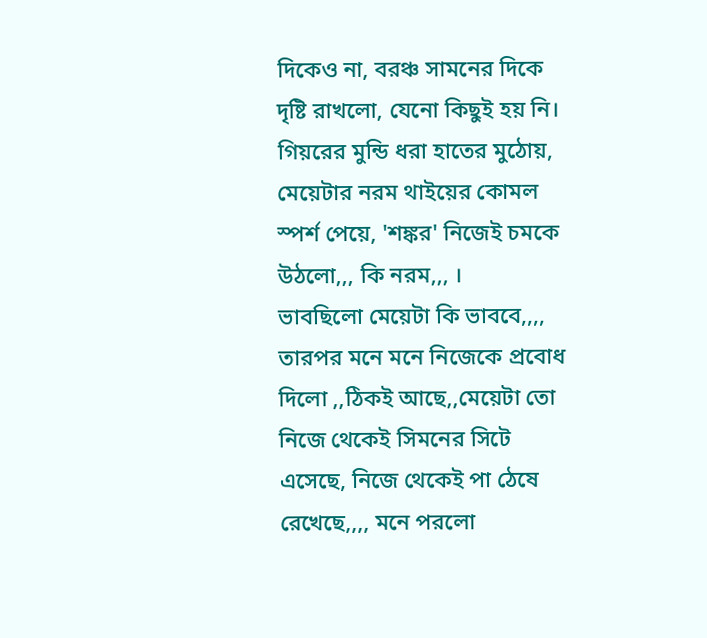দিকেও না, বরঞ্চ সামনের দিকে দৃষ্টি রাখলো, যেনো কিছুই হয় নি।
গিয়রের মুন্ডি ধরা হাতের মুঠোয়, মেয়েটার নরম থাইয়ের কোমল স্পর্শ পেয়ে, 'শঙ্কর' নিজেই চমকে উঠলো,,, কি নরম,,, ।
ভাবছিলো মেয়েটা কি ভাববে,,,, তারপর মনে মনে নিজেকে প্রবোধ দিলো ,,ঠিকই আছে,,মেয়েটা তো নিজে থেকেই সিমনের সিটে এসেছে, নিজে থেকেই পা ঠেষে রেখেছে,,,, মনে পরলো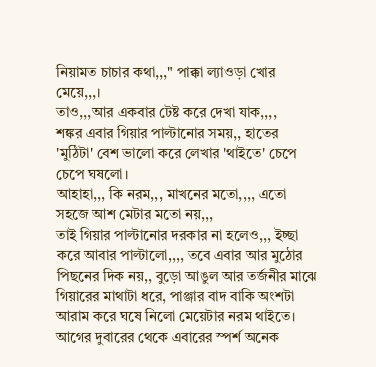নিয়ামত চাচার কথা,,," পাক্কা ল্যাওড়া খোর মেয়ে,,,।
তাও,,,আর একবার টেষ্ট করে দেখা যাক,,,,
শঙ্কর এবার গিয়ার পাল্টানোর সময়,, হাতের 'মুঠিটা' বেশ ভালো করে লেখার 'থাইতে' চেপে চেপে ঘষলো।
আহাহা,,, কি নরম,,, মাখনের মতো,,,, এতো সহজে আশ মেটার মতো নয়,,,
তাই গিয়ার পাল্টানোর দরকার না হলেও,,, ইচ্ছা করে আবার পাল্টালো,,,, তবে এবার আর মুঠোর পিছনের দিক নয়,, বুড়ো আঙুল আর তর্জনীর মাঝে গিয়ারের মাথাটা ধরে, পাঞ্জার বাদ বাকি অংশটা আরাম করে ঘষে নিলো মেয়েটার নরম থাইতে।
আগের দুবারের থেকে এবারের স্পর্শ অনেক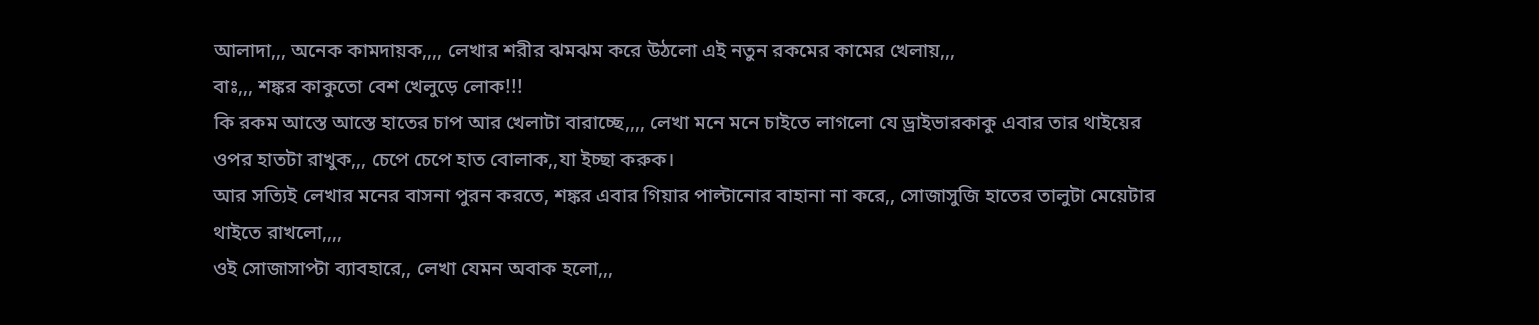আলাদা,,, অনেক কামদায়ক,,,, লেখার শরীর ঝমঝম করে উঠলো এই নতুন রকমের কামের খেলায়,,,
বাঃ,,, শঙ্কর কাকুতো বেশ খেলুড়ে লোক!!!
কি রকম আস্তে আস্তে হাতের চাপ আর খেলাটা বারাচ্ছে,,,, লেখা মনে মনে চাইতে লাগলো যে ড্রাইভারকাকু এবার তার থাইয়ের ওপর হাতটা রাখুক,,, চেপে চেপে হাত বোলাক,,যা ইচ্ছা করুক।
আর সত্যিই লেখার মনের বাসনা পুরন করতে, শঙ্কর এবার গিয়ার পাল্টানোর বাহানা না করে,, সোজাসুজি হাতের তালুটা মেয়েটার থাইতে রাখলো,,,,
ওই সোজাসাপ্টা ব্যাবহারে,, লেখা যেমন অবাক হলো,,,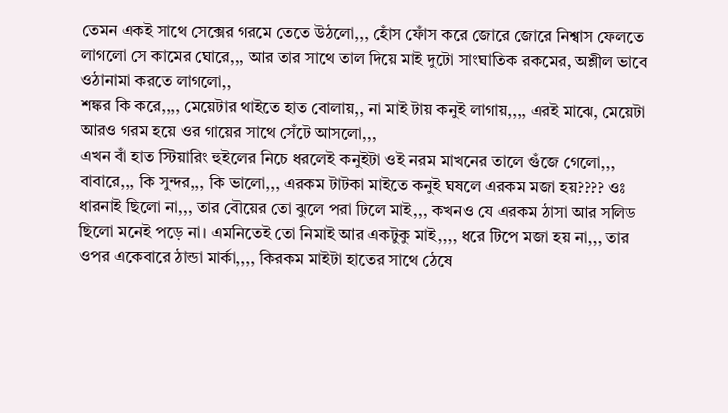তেমন একই সাথে সেক্সের গরমে তেতে উঠলো,,, হোঁস ফোঁস করে জোরে জোরে নিশ্বাস ফেলতে লাগলো সে কামের ঘোরে,,, আর তার সাথে তাল দিয়ে মাই দুটো সাংঘাতিক রকমের, অশ্লীল ভাবে ওঠানামা করতে লাগলো,,
শঙ্কর কি করে,,,, মেয়েটার থাইতে হাত বোলায়,, না মাই টায় কনুই লাগায়,,,, এরই মাঝে, মেয়েটা আরও গরম হয়ে ওর গায়ের সাথে সেঁটে আসলো,,,
এখন বাঁ হাত স্টিয়ারিং হুইলের নিচে ধরলেই কনুইটা ওই নরম মাখনের তালে গুঁজে গেলো,,,
বাবারে,,, কি সুন্দর,,, কি ভালো,,, এরকম টাটকা মাইতে কনুই ঘষলে এরকম মজা হয়???? ওঃ ধারনাই ছিলো না,,, তার বৌয়ের তো ঝুলে পরা ঢিলে মাই,,, কখনও যে এরকম ঠাসা আর সলিড ছিলো মনেই পড়ে না। এমনিতেই তো নিমাই আর একটুকু মাই,,,, ধরে টিপে মজা হয় না,,, তার ওপর একেবারে ঠান্ডা মার্কা,,,, কিরকম মাইটা হাতের সাথে ঠেষে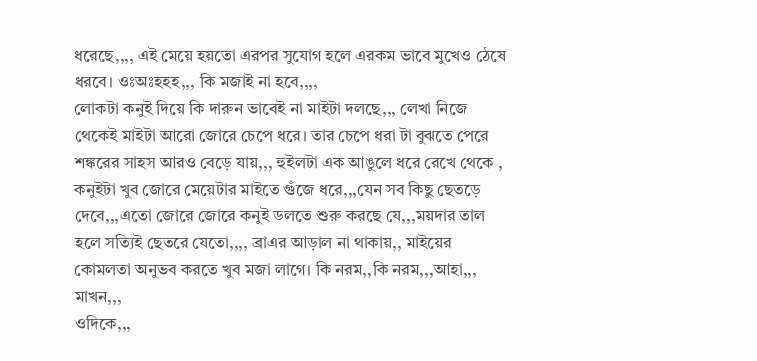ধরেছে,,,, এই মেয়ে হয়তো এরপর সুযোগ হলে এরকম ভাবে মুখেও ঠেষে ধরবে। ওঃঅঃহহহ,,, কি মজাই না হবে,,,,
লোকটা কনুই দিয়ে কি দারুন ভাবেই না মাইটা দলছে,,, লেখা নিজে থেকেই মাইটা আরো জোরে চেপে ধরে। তার চেপে ধরা টা বুঝতে পেরে শঙ্করের সাহস আরও বেড়ে যায়,,, হুইলটা এক আঙুলে ধরে রেখে থেকে , কনুইটা খুব জোরে মেয়েটার মাইতে গুঁজে ধরে,,,যেন সব কিছু ছেতড়ে দেবে,,,এতো জোরে জোরে কনুই ডলতে শুরু করছে যে,,,ময়দার তাল হলে সত্যিই ছেতরে যেতো,,,, ব্রাএর আড়াল না থাকায়,, মাইয়ের কোমলতা অনুভব করতে খুব মজা লাগে। কি নরম,,কি নরম,,,আহা,,, মাখন,,,
ওদিকে,,,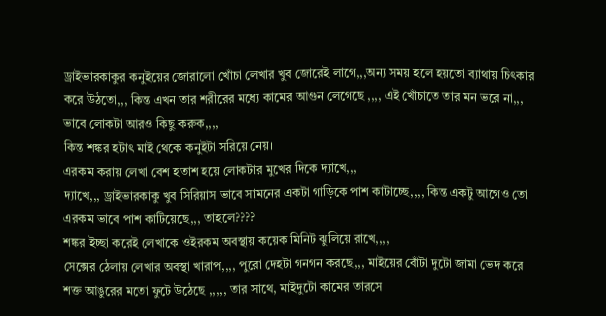ড্রাইভারকাকুর কনুইয়ের জোরালো খোঁচা লেখার খুব জোরেই লাগে,,,অন্য সময় হলে হয়তো ব্যাথায় চিৎকার করে উঠতো,,, কিন্ত এখন তার শরীরের মধ্যে কামের আগুন লেগেছে ,,,, এই খোঁচাতে তার মন ভরে না,,, ভাবে লোকটা আরও কিছু করুক,,,,
কিন্ত শঙ্কর হটাৎ মাই থেকে কনুইটা সরিয়ে নেয়।
এরকম করায় লেখা বেশ হতাশ হয়ে লোকটার মুখের দিকে দ্যাখে,,,
দ্যাখে,,, ড্রাইভারকাকু খুব সিরিয়াস ভাবে সামনের একটা গাড়িকে পাশ কাটাচ্ছে,,,, কিন্ত একটু আগেও তো এরকম ভাবে পাশ কাটিয়েছে,,, তাহলে????
শঙ্কর ইচ্ছা করেই লেখাকে ওইরকম অবস্থায় কয়েক মিনিট ঝুলিয়ে রাখে,,,,
সেক্সের ঠেলায় লেখার অবস্থা খারাপ,,,, পুরো দেহটা গনগন করছে,,, মাইয়ের বোঁটা দুটো জামা ভেদ করে শক্ত আঙুরের মতো ফুটে উঠেছে ,,,,, তার সাথে, মাইদুটো কামের তারসে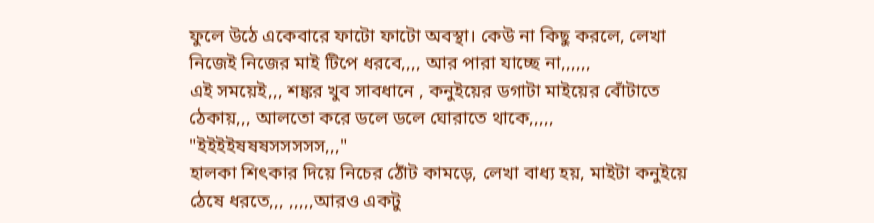ফুলে উঠে একেবারে ফাটো ফাটো অবস্থা। কেউ না কিছু করলে, লেখা নিজেই নিজের মাই টিপে ধরবে,,,, আর পারা যাচ্ছে না,,,,,,
এই সময়েই,,, শঙ্কর খুব সাবধানে , কনুইয়ের ডগাটা মাইয়ের বোঁটাতে ঠেকায়,,, আলতো করে ডলে ডলে ঘোরাতে থাকে,,,,,
"ইইইইষষষসসসসস,,,"
হালকা শিৎকার দিয়ে নিচের ঠোঁট কামড়ে, লেখা বাধ্য হয়, মাইটা কনুইয়ে ঠেষে ধরতে,,, ,,,,,আরও একটু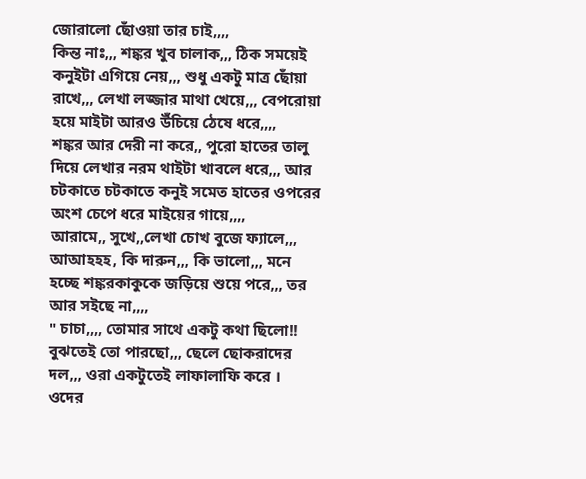জোরালো ছোঁওয়া তার চাই,,,,
কিন্ত নাঃ,,, শঙ্কর খুব চালাক,,, ঠিক সময়েই কনুইটা এগিয়ে নেয়,,, শুধু একটু মাত্র ছোঁয়া রাখে,,, লেখা লজ্জার মাথা খেয়ে,,, বেপরোয়া হয়ে মাইটা আরও উঁচিয়ে ঠেষে ধরে,,,,
শঙ্কর আর দেরী না করে,, পুরো হাতের তালু দিয়ে লেখার নরম থাইটা খাবলে ধরে,,, আর চটকাতে চটকাতে কনুই সমেত হাতের ওপরের অংশ চেপে ধরে মাইয়ের গায়ে,,,,
আরামে,, সুখে,,লেখা চোখ বুজে ফ্যালে,,, আআহহহ, কি দারুন,,, কি ভালো,,, মনে হচ্ছে শঙ্করকাকুকে জড়িয়ে শুয়ে পরে,,, তর আর সইছে না,,,,
" চাচা,,,, তোমার সাথে একটু কথা ছিলো!! বুঝতেই তো পারছো,,, ছেলে ছোকরাদের দল,,, ওরা একটুতেই লাফালাফি করে । ওদের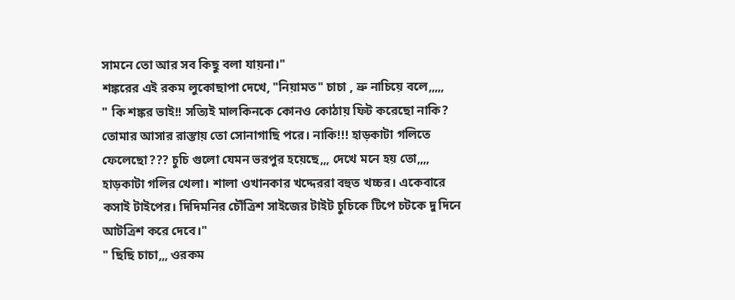সামনে তো আর সব কিছু বলা যায়না।"
শঙ্করের এই রকম লুকোছাপা দেখে, "নিয়ামত" চাচা , ভ্রু নাচিয়ে বলে,,,,,
" কি শঙ্কর ভাই!! সত্যিই মালকিনকে কোনও কোঠায় ফিট করেছো নাকি? তোমার আসার রাস্তায় তো সোনাগাছি পরে। নাকি!!! হাড়কাটা গলিতে ফেলেছো??? চুচি গুলো যেমন ভরপুর হয়েছে,,, দেখে মনে হয় তো,,,, হাড়কাটা গলির খেলা। শালা ওখানকার খদ্দেররা বহুত খচ্চর। একেবারে কসাই টাইপের। দিদিমনির চৌঁত্রিশ সাইজের টাইট চুচিকে টিপে চটকে দু দিনে আটত্রিশ করে দেবে।"
" ছিছি চাচা,,, ওরকম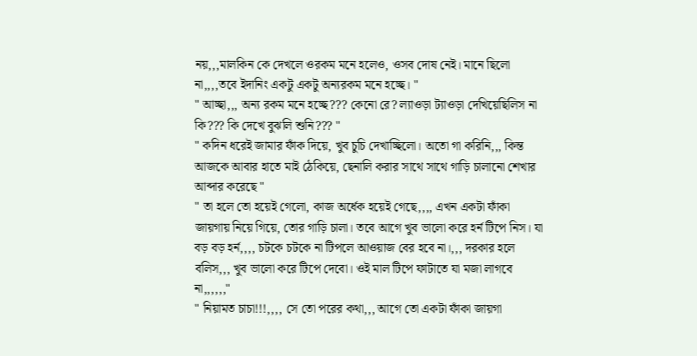নয়,,,মালকিন কে দেখলে ওরকম মনে হলেও, ওসব দোষ নেই। মানে ছিলো না,,,,তবে ইদানিং একটু একটু অন্যরকম মনে হচ্ছে। "
" আচ্ছা,,, অন্য রকম মনে হচ্ছে??? কেনো রে? ল্যাওড়া ট্যাওড়া দেখিয়েছিলিস না কি??? কি দেখে বুঝলি শুনি??? "
" কদিন ধরেই জামার ফাঁক দিয়ে, খুব চুচি দেখাচ্ছিলো। অতো গা করিনি,,, কিন্ত আজকে আবার হাতে মাই ঠেকিয়ে, ছেনালি করার সাথে সাথে গাড়ি চালানো শেখার আব্দার করেছে "
" তা হলে তো হয়েই গেলো, কাজ অর্ধেক হয়েই গেছে,,,, এখন একটা ফাঁকা জায়গায় নিয়ে গিয়ে, তোর গাড়ি চালা। তবে আগে খুব ভালো করে হর্ন টিপে নিস। যা বড় বড় হর্ন,,,, চটকে চটকে না টিপলে আওয়াজ বের হবে না।,,, দরকার হলে বলিস,,, খুব ভালো করে টিপে দেবো। ওই মাল টিপে ফাটাতে যা মজা লাগবে না,,,,,,"
" নিয়ামত চাচা!!!,,,, সে তো পরের কথা,,, আগে তো একটা ফাঁকা জায়গা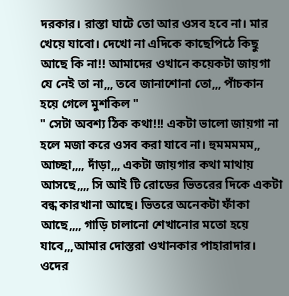দরকার। রাস্তা ঘাটে তো আর ওসব হবে না। মার খেয়ে যাবো। দেখো না এদিকে কাছেপিঠে কিছু আছে কি না!! আমাদের ওখানে কয়েকটা জায়গা যে নেই তা না,,, তবে জানাশোনা তো,,, পাঁচকান হয়ে গেলে মুশকিল "
" সেটা অবশ্য ঠিক কথা!!! একটা ভালো জায়গা না হলে মজা করে ওসব করা যাবে না। হুমমমমম,,
আচ্ছা,,,, দাঁড়া,,, একটা জায়গার কথা মাথায় আসছে,,,, সি আই টি রোডের ভিতরের দিকে একটা বন্ধ কারখানা আছে। ভিতরে অনেকটা ফাঁকা আছে,,,, গাড়ি চালানো শেখানোর মতো হয়ে যাবে,,,আমার দোস্তরা ওখানকার পাহারাদার। ওদের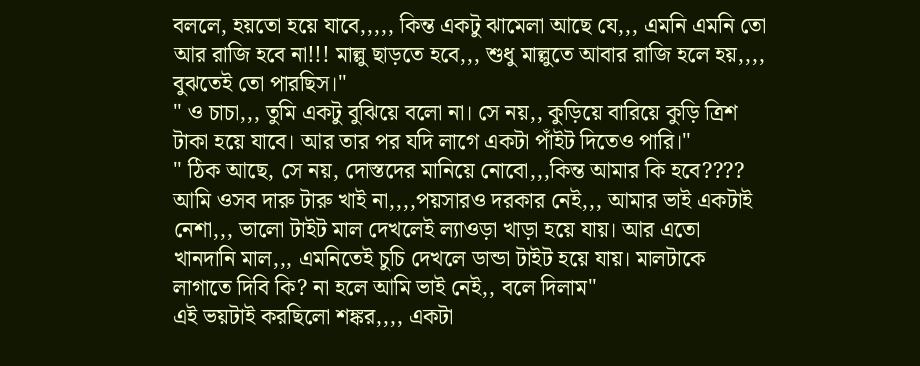বললে, হয়তো হয়ে যাবে,,,,, কিন্ত একটু ঝামেলা আছে যে,,, এমনি এমনি তো আর রাজি হবে না!!! মাল্লু ছাড়তে হবে,,, শুধু মাল্লুতে আবার রাজি হলে হয়,,,, বুঝতেই তো পারছিস।"
" ও চাচা,,, তুমি একটু বুঝিয়ে বলো না। সে নয়,, কুড়িয়ে বারিয়ে কুড়ি ত্রিশ টাকা হয়ে যাবে। আর তার পর যদি লাগে একটা পাঁইট দিতেও পারি।"
" ঠিক আছে, সে নয়, দোস্তদের মানিয়ে নোবো,,,কিন্ত আমার কি হবে???? আমি ওসব দারু টারু খাই না,,,,পয়সারও দরকার নেই,,, আমার ভাই একটাই নেশা,,, ভালো টাইট মাল দেখলেই ল্যাওড়া খাড়া হয়ে যায়। আর এতো খানদানি মাল,,, এমনিতেই চুচি দেখলে ডান্ডা টাইট হয়ে যায়। মালটাকে লাগাতে দিবি কি? না হলে আমি ভাই নেই,, বলে দিলাম"
এই ভয়টাই করছিলো শঙ্কর,,,, একটা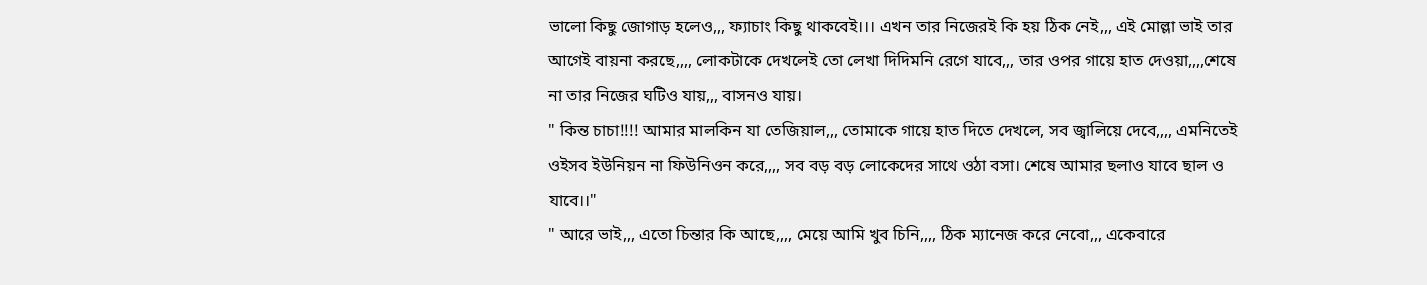ভালো কিছু জোগাড় হলেও,,, ফ্যাচাং কিছু থাকবেই।।। এখন তার নিজেরই কি হয় ঠিক নেই,,, এই মোল্লা ভাই তার আগেই বায়না করছে,,,, লোকটাকে দেখলেই তো লেখা দিদিমনি রেগে যাবে,,, তার ওপর গায়ে হাত দেওয়া,,,,শেষে না তার নিজের ঘটিও যায়,,, বাসনও যায়।
" কিন্ত চাচা!!!! আমার মালকিন যা তেজিয়াল,,, তোমাকে গায়ে হাত দিতে দেখলে, সব জ্বালিয়ে দেবে,,,, এমনিতেই ওইসব ইউনিয়ন না ফিউনিওন করে,,,, সব বড় বড় লোকেদের সাথে ওঠা বসা। শেষে আমার ছলাও যাবে ছাল ও যাবে।।"
" আরে ভাই,,, এতো চিন্তার কি আছে,,,, মেয়ে আমি খুব চিনি,,,, ঠিক ম্যানেজ করে নেবো,,, একেবারে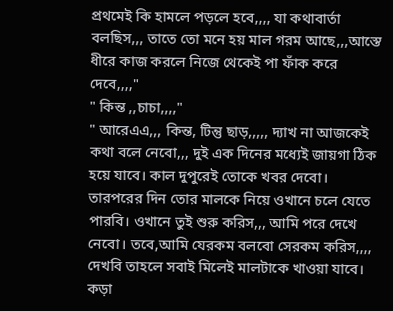প্রথমেই কি হামলে পড়লে হবে,,,, যা কথাবার্তা বলছিস,,, তাতে তো মনে হয় মাল গরম আছে,,,আস্তে ধীরে কাজ করলে নিজে থেকেই পা ফাঁক করে দেবে,,,,"
" কিন্ত ,,চাচা,,,,"
" আরেএএ,,, কিন্ত, টিন্তু ছাড়,,,,, দ্যাখ না আজকেই কথা বলে নেবো,,, দুই এক দিনের মধ্যেই জায়গা ঠিক হয়ে যাবে। কাল দুপুরেই তোকে খবর দেবো। তারপরের দিন তোর মালকে নিয়ে ওখানে চলে যেতে পারবি। ওখানে তুই শুরু করিস,,, আমি পরে দেখে নেবো। তবে,আমি যেরকম বলবো সেরকম করিস,,,, দেখবি তাহলে সবাই মিলেই মালটাকে খাওয়া যাবে। কড়া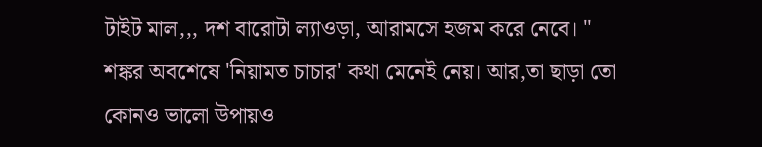টাইট মাল,,, দশ বারোটা ল্যাওড়া, আরামসে হজম করে নেবে। "
শঙ্কর অবশেষে 'নিয়ামত চাচার' কথা মেনেই নেয়। আর,তা ছাড়া তো কোনও ভালো উপায়ও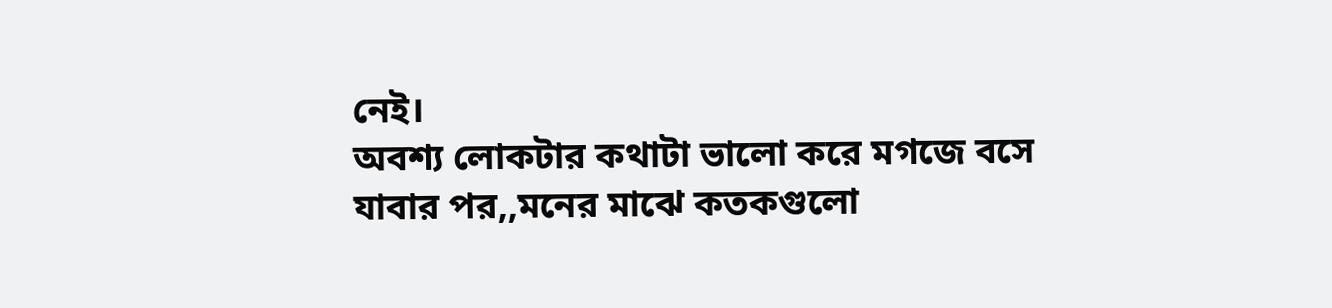নেই।
অবশ্য লোকটার কথাটা ভালো করে মগজে বসে যাবার পর,,মনের মাঝে কতকগুলো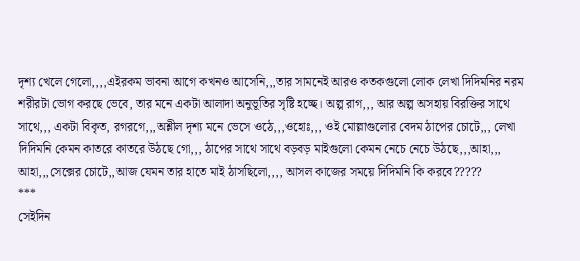দৃশ্য খেলে গেলো,,,,এইরকম ভাবনা আগে কখনও আসেনি,,,তার সামনেই আরও কতকগুলো লোক লেখা দিদিমনির নরম শরীরটা ভোগ করছে ভেবে, তার মনে একটা আলাদা অনুভূতির সৃষ্টি হচ্ছে। অল্প রাগ,,, আর অল্প অসহায় বিরক্তির সাথে সাথে,,, একটা বিকৃত, রগরগে,,,অশ্লীল দৃশ্য মনে ভেসে ওঠে,,,ওহোঃ,,, ওই মোল্লাগুলোর বেদম ঠাপের চোটে,,, লেখা দিদিমনি কেমন কাতরে কাতরে উঠছে গো,,, ঠাপের সাথে সাথে বড়বড় মাইগুলো কেমন নেচে নেচে উঠছে,,,আহা,,, আহা,,,সেক্সের চোটে,,আজ যেমন তার হাতে মাই ঠাসছিলো,,,, আসল কাজের সময়ে দিদিমনি কি করবে?????
***
সেইদিন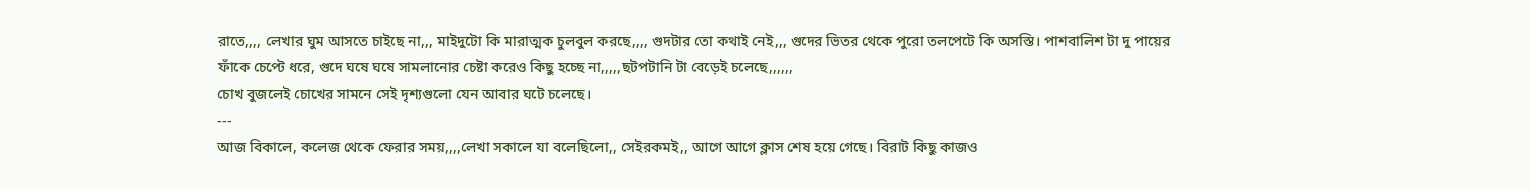রাতে,,,, লেখার ঘুম আসতে চাইছে না,,, মাইদুটো কি মারাত্মক চুলবুল করছে,,,, গুদটার তো কথাই নেই,,, গুদের ভিতর থেকে পুরো তলপেটে কি অসস্তি। পাশবালিশ টা দু পায়ের ফাঁকে চেপ্টে ধরে, গুদে ঘষে ঘষে সামলানোর চেষ্টা করেও কিছু হচ্ছে না,,,,,ছটপটানি টা বেড়েই চলেছে,,,,,,
চোখ বুজলেই চোখের সামনে সেই দৃশ্যগুলো যেন আবার ঘটে চলেছে।
---
আজ বিকালে, কলেজ থেকে ফেরার সময়,,,,লেখা সকালে যা বলেছিলো,, সেইরকমই,, আগে আগে ক্লাস শেষ হয়ে গেছে। বিরাট কিছু কাজও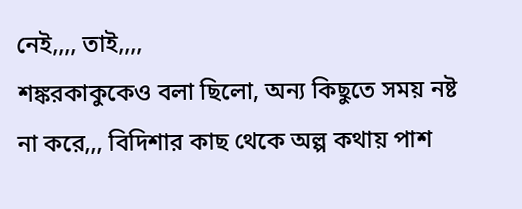নেই,,,, তাই,,,,
শঙ্করকাকুকেও বলা ছিলো, অন্য কিছুতে সময় নষ্ট না করে,,, বিদিশার কাছ থেকে অল্প কথায় পাশ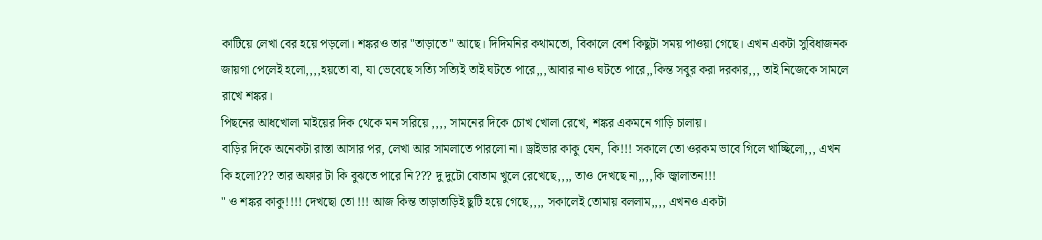কাটিয়ে লেখা বের হয়ে পড়লো। শঙ্করও তার "তাড়াতে" আছে। দিদিমনির কথামতো, বিকালে বেশ কিছুটা সময় পাওয়া গেছে। এখন একটা সুবিধাজনক জায়গা পেলেই হলো,,,,হয়তো বা, যা ভেবেছে সত্যি সত্যিই তাই ঘটতে পারে,,,আবার নাও ঘটতে পারে,,কিন্ত সবুর করা দরকার,,, তাই নিজেকে সামলে রাখে শঙ্কর।
পিছনের আধখোলা মাইয়ের দিক থেকে মন সরিয়ে ,,,, সামনের দিকে চোখ খোলা রেখে, শঙ্কর একমনে গাড়ি চালায়।
বাড়ির দিকে অনেকটা রাস্তা আসার পর, লেখা আর সামলাতে পারলো না। ড্রাইভার কাকু যেন, কি!!! সকালে তো ওরকম ভাবে গিলে খাচ্ছিলো,,, এখন কি হলো??? তার অফার টা কি বুঝতে পারে নি??? দু দুটো বোতাম খুলে রেখেছে,,,, তাও দেখছে না,,,,কি জ্বালাতন!!!
" ও শঙ্কর কাকু!!!! দেখছো তো !!! আজ কিন্ত তাড়াতাড়িই ছুটি হয়ে গেছে,,,, সকালেই তোমায় বললাম,,,, এখনও একটা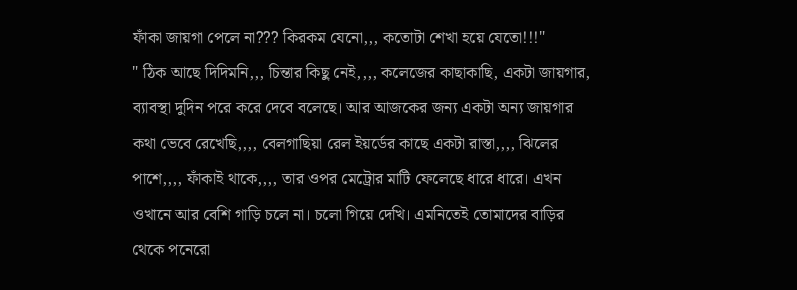ফাঁকা জায়গা পেলে না??? কিরকম যেনো,,, কতোটা শেখা হয়ে যেতো!!!"
" ঠিক আছে দিদিমনি,,, চিন্তার কিছু নেই,,,, কলেজের কাছাকাছি, একটা জায়গার, ব্যাবস্থা দুদিন পরে করে দেবে বলেছে। আর আজকের জন্য একটা অন্য জায়গার কথা ভেবে রেখেছি,,,, বেলগাছিয়া রেল ইয়র্ডের কাছে একটা রাস্তা,,,, ঝিলের পাশে,,,, ফাঁকাই থাকে,,,, তার ওপর মেট্রোর মাটি ফেলেছে ধারে ধারে। এখন ওখানে আর বেশি গাড়ি চলে না। চলো গিয়ে দেখি। এমনিতেই তোমাদের বাড়ির থেকে পনেরো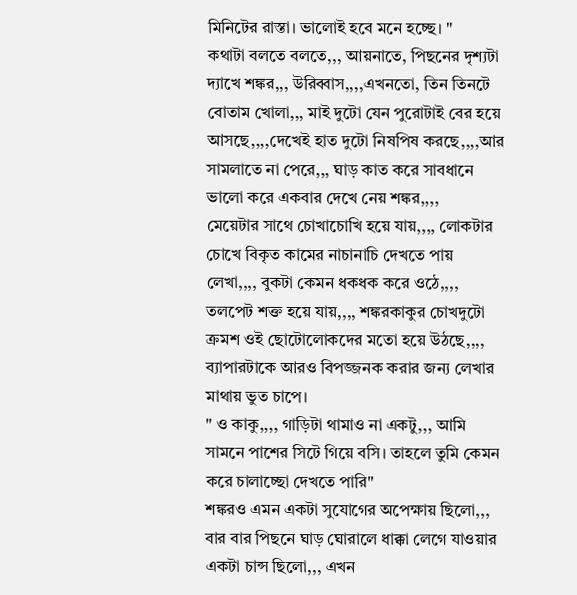মিনিটের রাস্তা। ভালোই হবে মনে হচ্ছে। "
কথাটা বলতে বলতে,,, আয়নাতে, পিছনের দৃশ্যটা দ্যাখে শঙ্কর,,, উরিব্বাস,,,,এখনতো, তিন তিনটে বোতাম খোলা,,, মাই দুটো যেন পুরোটাই বের হয়ে আসছে,,,,দেখেই হাত দুটো নিষপিষ করছে,,,,আর সামলাতে না পেরে,,, ঘাড় কাত করে সাবধানে ভালো করে একবার দেখে নেয় শঙ্কর,,,,
মেয়েটার সাথে চোখাচোখি হয়ে যায়,,,, লোকটার চোখে বিকৃত কামের নাচানাচি দেখতে পায় লেখা,,,, বুকটা কেমন ধকধক করে ওঠে,,,, তলপেট শক্ত হয়ে যায়,,,, শঙ্করকাকুর চোখদুটো ক্রমশ ওই ছোটোলোকদের মতো হয়ে উঠছে,,,,
ব্যাপারটাকে আরও বিপজ্জনক করার জন্য লেখার মাথায় ভুত চাপে।
" ও কাকু,,,, গাড়িটা থামাও না একটু,,, আমি সামনে পাশের সিটে গিয়ে বসি। তাহলে তুমি কেমন করে চালাচ্ছো দেখতে পারি"
শঙ্করও এমন একটা সুযোগের অপেক্ষায় ছিলো,,, বার বার পিছনে ঘাড় ঘোরালে ধাক্কা লেগে যাওয়ার একটা চান্স ছিলো,,, এখন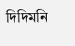দিদিমনি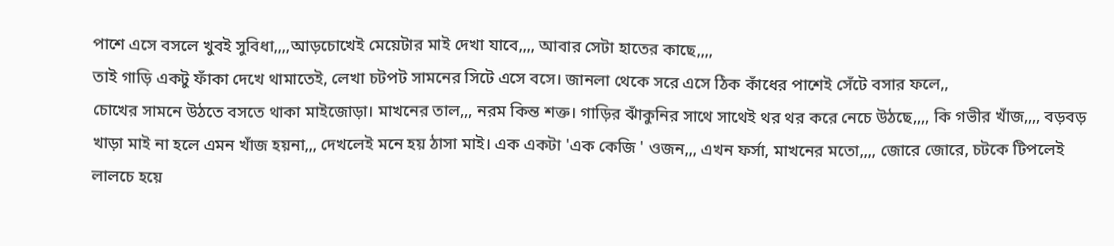পাশে এসে বসলে খুবই সুবিধা,,,,আড়চোখেই মেয়েটার মাই দেখা যাবে,,,, আবার সেটা হাতের কাছে,,,,
তাই গাড়ি একটু ফাঁকা দেখে থামাতেই, লেখা চটপট সামনের সিটে এসে বসে। জানলা থেকে সরে এসে ঠিক কাঁধের পাশেই সেঁটে বসার ফলে,,
চোখের সামনে উঠতে বসতে থাকা মাইজোড়া। মাখনের তাল,,, নরম কিন্ত শক্ত। গাড়ির ঝাঁকুনির সাথে সাথেই থর থর করে নেচে উঠছে,,,, কি গভীর খাঁজ,,,, বড়বড় খাড়া মাই না হলে এমন খাঁজ হয়না,,, দেখলেই মনে হয় ঠাসা মাই। এক একটা 'এক কেজি ' ওজন,,, এখন ফর্সা, মাখনের মতো,,,, জোরে জোরে, চটকে টিপলেই লালচে হয়ে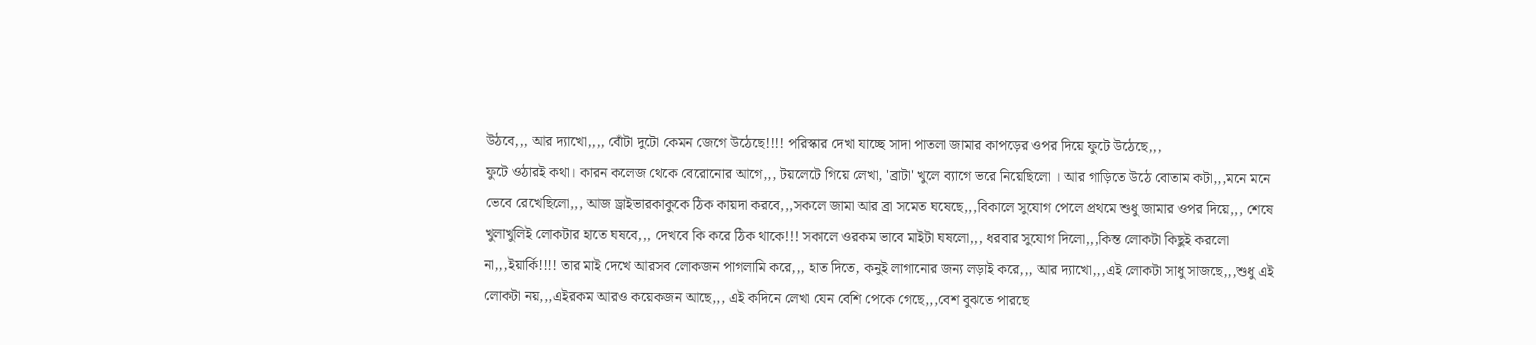উঠবে,,, আর দ্যাখো,,,, বোঁটা দুটো কেমন জেগে উঠেছে!!!! পরিস্কার দেখা যাচ্ছে সাদা পাতলা জামার কাপড়ের ওপর দিয়ে ফুটে উঠেছে,,,
ফুটে ওঠারই কথা। কারন কলেজ থেকে বেরোনোর আগে,,, টয়লেটে গিয়ে লেখা, 'ব্রাটা' খুলে ব্যাগে ভরে নিয়েছিলো । আর গাড়িতে উঠে বোতাম কটা,,,মনে মনে ভেবে রেখেছিলো,,, আজ ড্রাইভারকাকুকে ঠিক কায়দা করবে,,,সকলে জামা আর ব্রা সমেত ঘষেছে,,,বিকালে সুযোগ পেলে প্রথমে শুধু জামার ওপর দিয়ে,,, শেষে খুলাখুলিই লোকটার হাতে ঘষবে,,, দেখবে কি করে ঠিক থাকে!!! সকালে ওরকম ভাবে মাইটা ঘষলো,,, ধরবার সুযোগ দিলো,,,কিন্ত লোকটা কিছুই করলো না,,,ইয়ার্কি!!!! তার মাই দেখে আরসব লোকজন পাগলামি করে,,, হাত দিতে, কনুই লাগানোর জন্য লড়াই করে,,, আর দ্যাখো,,,এই লোকটা সাধু সাজছে,,,শুধু এই লোকটা নয়,,,এইরকম আরও কয়েকজন আছে,,, এই কদিনে লেখা যেন বেশি পেকে গেছে,,,বেশ বুঝতে পারছে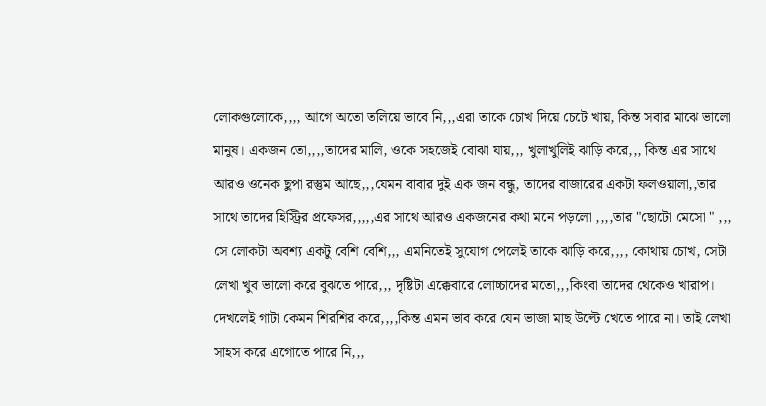লোকগুলোকে,,,, আগে অতো তলিয়ে ভাবে নি,,,এরা তাকে চোখ দিয়ে চেটে খায়, কিন্ত সবার মাঝে ভালো মানুষ। একজন তো,,,,তাদের মালি, ওকে সহজেই বোঝা যায়,,, খুলাখুলিই ঝাড়ি করে,,, কিন্ত এর সাথে আরও ওনেক ছুপা রস্তুম আছে,,,যেমন বাবার দুই এক জন বন্ধু, তাদের বাজারের একটা ফলওয়ালা,,তার সাথে তাদের হিস্ট্রির প্রফেসর,,,,,এর সাথে আরও একজনের কথা মনে পড়লো ,,,,তার "ছোটো মেসো " ,,, সে লোকটা অবশ্য একটু বেশি বেশি,,, এমনিতেই সুযোগ পেলেই তাকে ঝাড়ি করে,,,, কোথায় চোখ, সেটা লেখা খুব ভালো করে বুঝতে পারে,,, দৃষ্টিটা এক্কেবারে লোচ্চাদের মতো,,,কিংবা তাদের থেকেও খারাপ। দেখলেই গাটা কেমন শিরশির করে,,,,কিন্ত এমন ভাব করে যেন ভাজা মাছ উল্টে খেতে পারে না। তাই লেখা সাহস করে এগোতে পারে নি,,,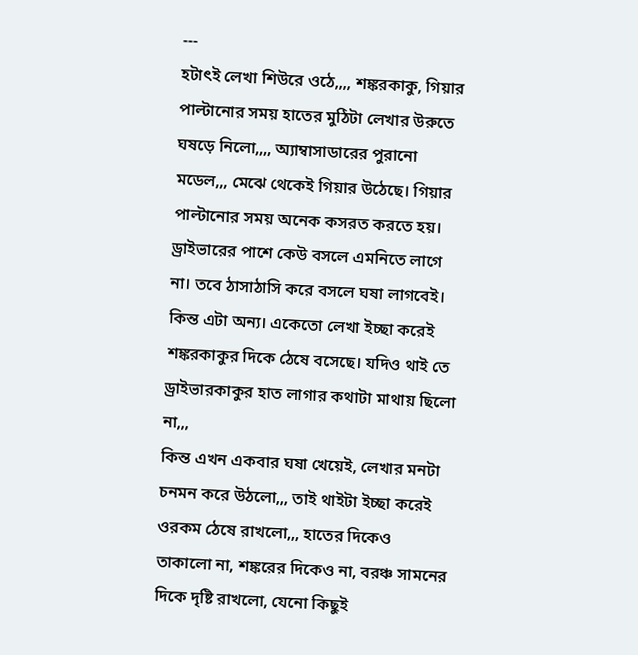---
হটাৎই লেখা শিউরে ওঠে,,,, শঙ্করকাকু, গিয়ার পাল্টানোর সময় হাতের মুঠিটা লেখার উরুতে ঘষড়ে নিলো,,,, অ্যাম্বাসাডারের পুরানো মডেল,,, মেঝে থেকেই গিয়ার উঠেছে। গিয়ার পাল্টানোর সময় অনেক কসরত করতে হয়। ড্রাইভারের পাশে কেউ বসলে এমনিতে লাগে না। তবে ঠাসাঠাসি করে বসলে ঘষা লাগবেই। কিন্ত এটা অন্য। একেতো লেখা ইচ্ছা করেই শঙ্করকাকুর দিকে ঠেষে বসেছে। যদিও থাই তে ড্রাইভারকাকুর হাত লাগার কথাটা মাথায় ছিলো না,,,
কিন্ত এখন একবার ঘষা খেয়েই, লেখার মনটা চনমন করে উঠলো,,, তাই থাইটা ইচ্ছা করেই ওরকম ঠেষে রাখলো,,, হাতের দিকেও তাকালো না, শঙ্করের দিকেও না, বরঞ্চ সামনের দিকে দৃষ্টি রাখলো, যেনো কিছুই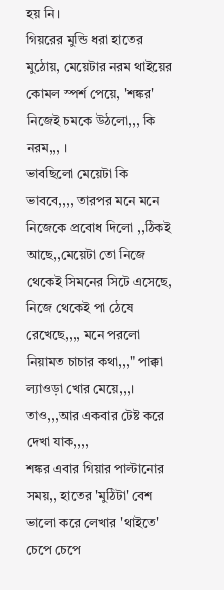হয় নি।
গিয়রের মুন্ডি ধরা হাতের মুঠোয়, মেয়েটার নরম থাইয়ের কোমল স্পর্শ পেয়ে, 'শঙ্কর' নিজেই চমকে উঠলো,,, কি নরম,,, ।
ভাবছিলো মেয়েটা কি ভাববে,,,, তারপর মনে মনে নিজেকে প্রবোধ দিলো ,,ঠিকই আছে,,মেয়েটা তো নিজে থেকেই সিমনের সিটে এসেছে, নিজে থেকেই পা ঠেষে রেখেছে,,,, মনে পরলো নিয়ামত চাচার কথা,,," পাক্কা ল্যাওড়া খোর মেয়ে,,,।
তাও,,,আর একবার টেষ্ট করে দেখা যাক,,,,
শঙ্কর এবার গিয়ার পাল্টানোর সময়,, হাতের 'মুঠিটা' বেশ ভালো করে লেখার 'থাইতে' চেপে চেপে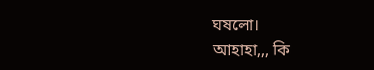ঘষলো।
আহাহা,,, কি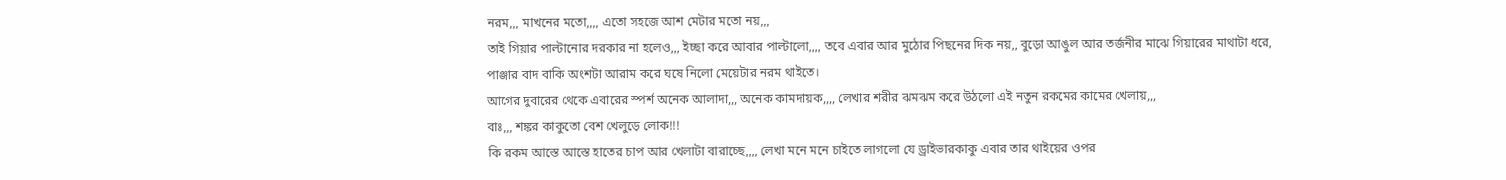নরম,,, মাখনের মতো,,,, এতো সহজে আশ মেটার মতো নয়,,,
তাই গিয়ার পাল্টানোর দরকার না হলেও,,, ইচ্ছা করে আবার পাল্টালো,,,, তবে এবার আর মুঠোর পিছনের দিক নয়,, বুড়ো আঙুল আর তর্জনীর মাঝে গিয়ারের মাথাটা ধরে, পাঞ্জার বাদ বাকি অংশটা আরাম করে ঘষে নিলো মেয়েটার নরম থাইতে।
আগের দুবারের থেকে এবারের স্পর্শ অনেক আলাদা,,, অনেক কামদায়ক,,,, লেখার শরীর ঝমঝম করে উঠলো এই নতুন রকমের কামের খেলায়,,,
বাঃ,,, শঙ্কর কাকুতো বেশ খেলুড়ে লোক!!!
কি রকম আস্তে আস্তে হাতের চাপ আর খেলাটা বারাচ্ছে,,,, লেখা মনে মনে চাইতে লাগলো যে ড্রাইভারকাকু এবার তার থাইয়ের ওপর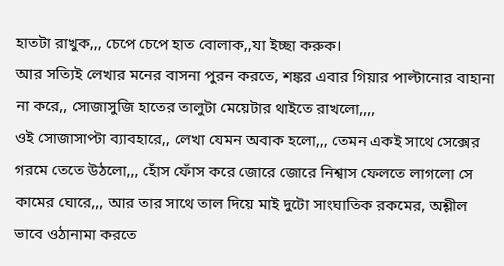হাতটা রাখুক,,, চেপে চেপে হাত বোলাক,,যা ইচ্ছা করুক।
আর সত্যিই লেখার মনের বাসনা পুরন করতে, শঙ্কর এবার গিয়ার পাল্টানোর বাহানা না করে,, সোজাসুজি হাতের তালুটা মেয়েটার থাইতে রাখলো,,,,
ওই সোজাসাপ্টা ব্যাবহারে,, লেখা যেমন অবাক হলো,,, তেমন একই সাথে সেক্সের গরমে তেতে উঠলো,,, হোঁস ফোঁস করে জোরে জোরে নিশ্বাস ফেলতে লাগলো সে কামের ঘোরে,,, আর তার সাথে তাল দিয়ে মাই দুটো সাংঘাতিক রকমের, অশ্লীল ভাবে ওঠানামা করতে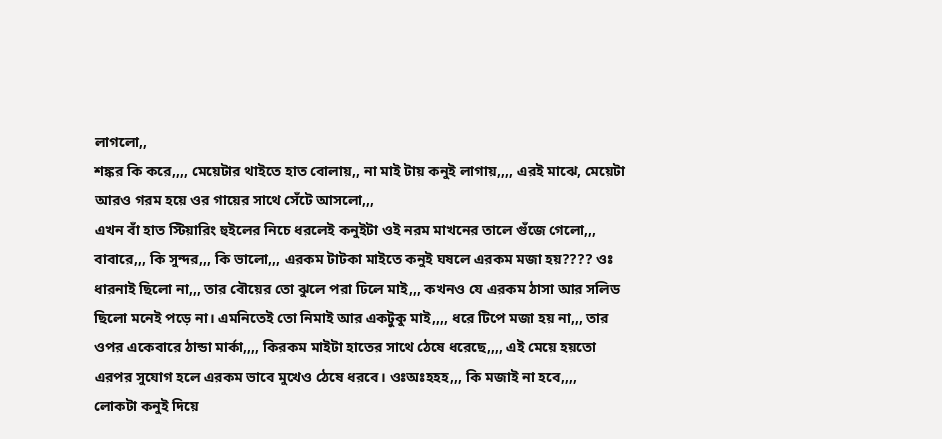লাগলো,,
শঙ্কর কি করে,,,, মেয়েটার থাইতে হাত বোলায়,, না মাই টায় কনুই লাগায়,,,, এরই মাঝে, মেয়েটা আরও গরম হয়ে ওর গায়ের সাথে সেঁটে আসলো,,,
এখন বাঁ হাত স্টিয়ারিং হুইলের নিচে ধরলেই কনুইটা ওই নরম মাখনের তালে গুঁজে গেলো,,,
বাবারে,,, কি সুন্দর,,, কি ভালো,,, এরকম টাটকা মাইতে কনুই ঘষলে এরকম মজা হয়???? ওঃ ধারনাই ছিলো না,,, তার বৌয়ের তো ঝুলে পরা ঢিলে মাই,,, কখনও যে এরকম ঠাসা আর সলিড ছিলো মনেই পড়ে না। এমনিতেই তো নিমাই আর একটুকু মাই,,,, ধরে টিপে মজা হয় না,,, তার ওপর একেবারে ঠান্ডা মার্কা,,,, কিরকম মাইটা হাতের সাথে ঠেষে ধরেছে,,,, এই মেয়ে হয়তো এরপর সুযোগ হলে এরকম ভাবে মুখেও ঠেষে ধরবে। ওঃঅঃহহহ,,, কি মজাই না হবে,,,,
লোকটা কনুই দিয়ে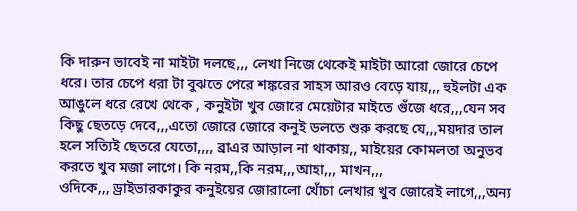কি দারুন ভাবেই না মাইটা দলছে,,, লেখা নিজে থেকেই মাইটা আরো জোরে চেপে ধরে। তার চেপে ধরা টা বুঝতে পেরে শঙ্করের সাহস আরও বেড়ে যায়,,, হুইলটা এক আঙুলে ধরে রেখে থেকে , কনুইটা খুব জোরে মেয়েটার মাইতে গুঁজে ধরে,,,যেন সব কিছু ছেতড়ে দেবে,,,এতো জোরে জোরে কনুই ডলতে শুরু করছে যে,,,ময়দার তাল হলে সত্যিই ছেতরে যেতো,,,, ব্রাএর আড়াল না থাকায়,, মাইয়ের কোমলতা অনুভব করতে খুব মজা লাগে। কি নরম,,কি নরম,,,আহা,,, মাখন,,,
ওদিকে,,, ড্রাইভারকাকুর কনুইয়ের জোরালো খোঁচা লেখার খুব জোরেই লাগে,,,অন্য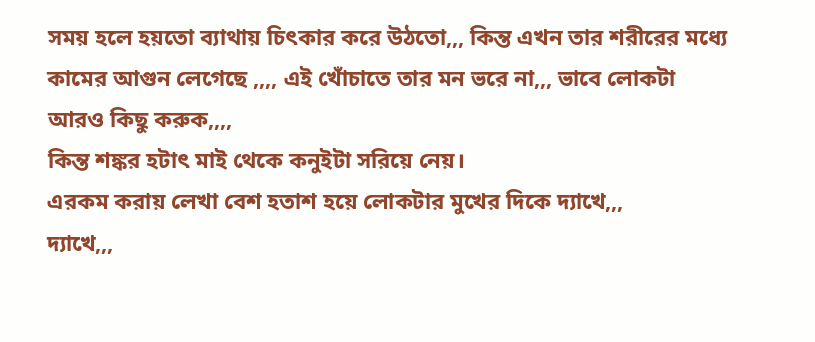সময় হলে হয়তো ব্যাথায় চিৎকার করে উঠতো,,, কিন্ত এখন তার শরীরের মধ্যে কামের আগুন লেগেছে ,,,, এই খোঁচাতে তার মন ভরে না,,, ভাবে লোকটা আরও কিছু করুক,,,,
কিন্ত শঙ্কর হটাৎ মাই থেকে কনুইটা সরিয়ে নেয়।
এরকম করায় লেখা বেশ হতাশ হয়ে লোকটার মুখের দিকে দ্যাখে,,,
দ্যাখে,,,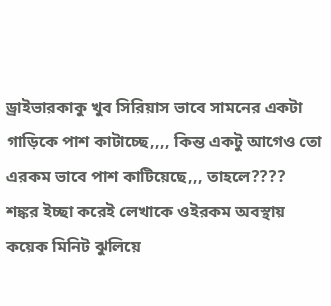ড্রাইভারকাকু খুব সিরিয়াস ভাবে সামনের একটা গাড়িকে পাশ কাটাচ্ছে,,,, কিন্ত একটু আগেও তো এরকম ভাবে পাশ কাটিয়েছে,,, তাহলে????
শঙ্কর ইচ্ছা করেই লেখাকে ওইরকম অবস্থায় কয়েক মিনিট ঝুলিয়ে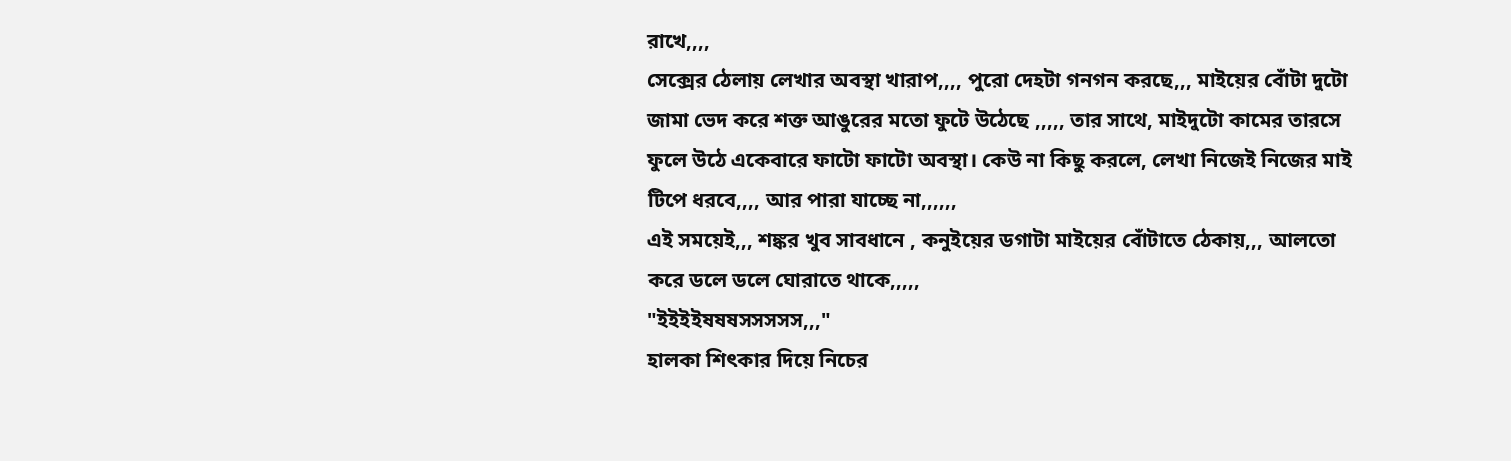রাখে,,,,
সেক্সের ঠেলায় লেখার অবস্থা খারাপ,,,, পুরো দেহটা গনগন করছে,,, মাইয়ের বোঁটা দুটো জামা ভেদ করে শক্ত আঙুরের মতো ফুটে উঠেছে ,,,,, তার সাথে, মাইদুটো কামের তারসে ফুলে উঠে একেবারে ফাটো ফাটো অবস্থা। কেউ না কিছু করলে, লেখা নিজেই নিজের মাই টিপে ধরবে,,,, আর পারা যাচ্ছে না,,,,,,
এই সময়েই,,, শঙ্কর খুব সাবধানে , কনুইয়ের ডগাটা মাইয়ের বোঁটাতে ঠেকায়,,, আলতো করে ডলে ডলে ঘোরাতে থাকে,,,,,
"ইইইইষষষসসসসস,,,"
হালকা শিৎকার দিয়ে নিচের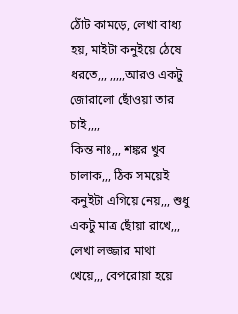ঠোঁট কামড়ে, লেখা বাধ্য হয়, মাইটা কনুইয়ে ঠেষে ধরতে,,, ,,,,,আরও একটু জোরালো ছোঁওয়া তার চাই,,,,
কিন্ত নাঃ,,, শঙ্কর খুব চালাক,,, ঠিক সময়েই কনুইটা এগিয়ে নেয়,,, শুধু একটু মাত্র ছোঁয়া রাখে,,, লেখা লজ্জার মাথা খেয়ে,,, বেপরোয়া হয়ে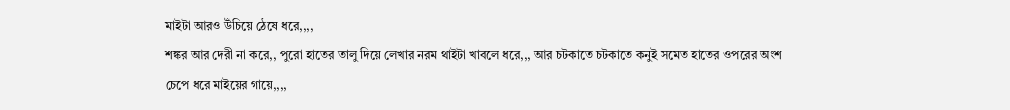মাইটা আরও উঁচিয়ে ঠেষে ধরে,,,,
শঙ্কর আর দেরী না করে,, পুরো হাতের তালু দিয়ে লেখার নরম থাইটা খাবলে ধরে,,, আর চটকাতে চটকাতে কনুই সমেত হাতের ওপরের অংশ চেপে ধরে মাইয়ের গায়ে,,,,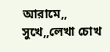আরামে,, সুখে,,লেখা চোখ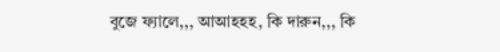বুজে ফ্যালে,,, আআহহহ, কি দারুন,,, কি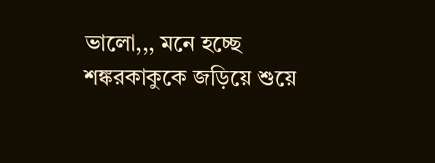ভালো,,, মনে হচ্ছে শঙ্করকাকুকে জড়িয়ে শুয়ে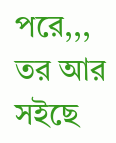পরে,,, তর আর সইছে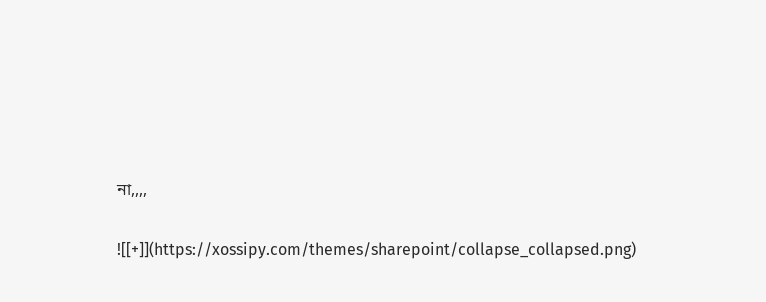না,,,,


![[+]](https://xossipy.com/themes/sharepoint/collapse_collapsed.png)